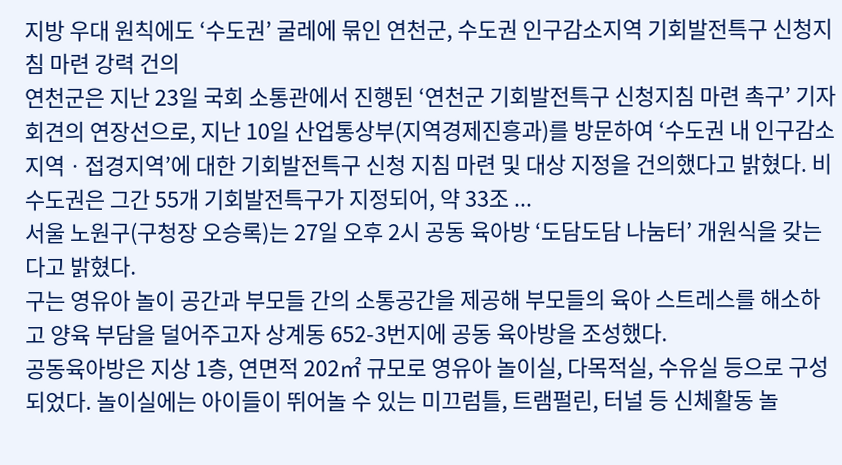지방 우대 원칙에도 ‘수도권’ 굴레에 묶인 연천군, 수도권 인구감소지역 기회발전특구 신청지침 마련 강력 건의
연천군은 지난 23일 국회 소통관에서 진행된 ‘연천군 기회발전특구 신청지침 마련 촉구’ 기자회견의 연장선으로, 지난 10일 산업통상부(지역경제진흥과)를 방문하여 ‘수도권 내 인구감소지역ㆍ접경지역’에 대한 기회발전특구 신청 지침 마련 및 대상 지정을 건의했다고 밝혔다. 비수도권은 그간 55개 기회발전특구가 지정되어, 약 33조 ...
서울 노원구(구청장 오승록)는 27일 오후 2시 공동 육아방 ‘도담도담 나눔터’ 개원식을 갖는다고 밝혔다.
구는 영유아 놀이 공간과 부모들 간의 소통공간을 제공해 부모들의 육아 스트레스를 해소하고 양육 부담을 덜어주고자 상계동 652-3번지에 공동 육아방을 조성했다.
공동육아방은 지상 1층, 연면적 202㎡ 규모로 영유아 놀이실, 다목적실, 수유실 등으로 구성되었다. 놀이실에는 아이들이 뛰어놀 수 있는 미끄럼틀, 트램펄린, 터널 등 신체활동 놀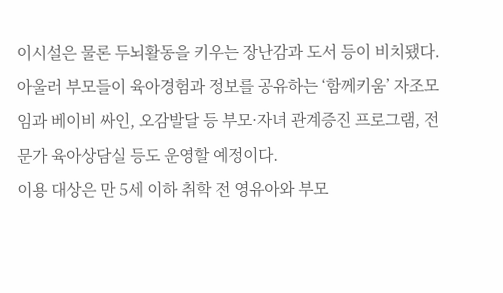이시설은 물론 두뇌활동을 키우는 장난감과 도서 등이 비치됐다. 아울러 부모들이 육아경험과 정보를 공유하는 ‘함께키움’ 자조모임과 베이비 싸인, 오감발달 등 부모·자녀 관계증진 프로그램, 전문가 육아상담실 등도 운영할 예정이다.
이용 대상은 만 5세 이하 취학 전 영유아와 부모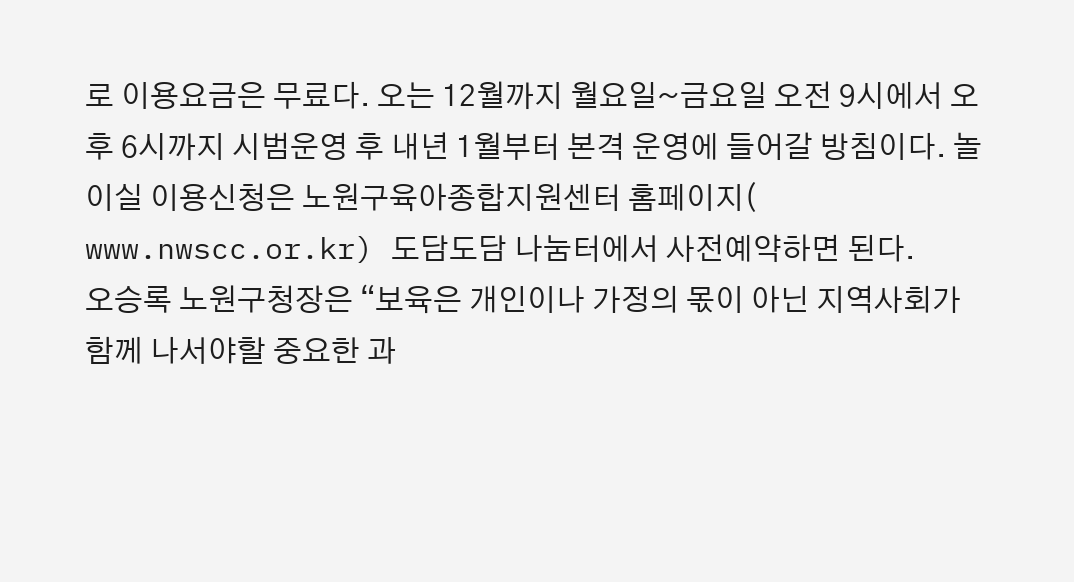로 이용요금은 무료다. 오는 12월까지 월요일~금요일 오전 9시에서 오후 6시까지 시범운영 후 내년 1월부터 본격 운영에 들어갈 방침이다. 놀이실 이용신청은 노원구육아종합지원센터 홈페이지( www.nwscc.or.kr) 도담도담 나눔터에서 사전예약하면 된다.
오승록 노원구청장은 “보육은 개인이나 가정의 몫이 아닌 지역사회가 함께 나서야할 중요한 과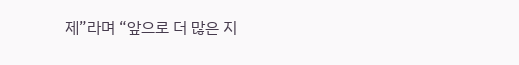제”라며 “앞으로 더 많은 지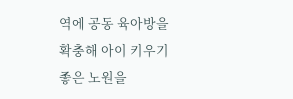역에 공동 육아방을 확충해 아이 키우기 좋은 노원을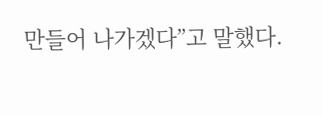만들어 나가겠다”고 말했다.